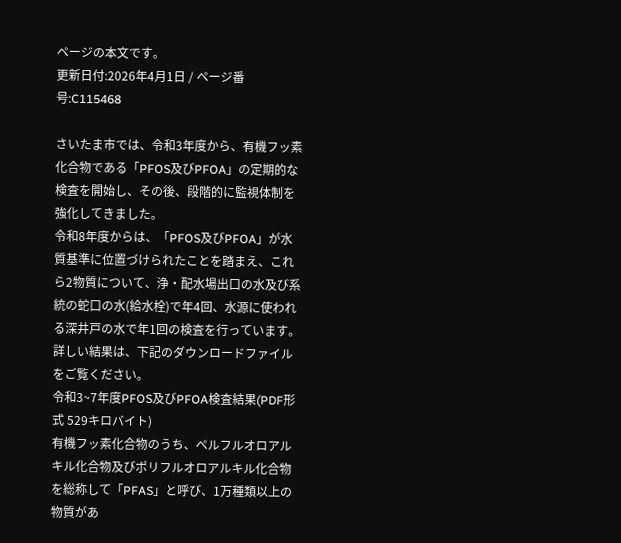ページの本文です。
更新日付:2026年4月1日 / ページ番号:C115468

さいたま市では、令和3年度から、有機フッ素化合物である「PFOS及びPFOA」の定期的な検査を開始し、その後、段階的に監視体制を強化してきました。
令和8年度からは、「PFOS及びPFOA」が水質基準に位置づけられたことを踏まえ、これら2物質について、浄・配水場出口の水及び系統の蛇口の水(給水栓)で年4回、水源に使われる深井戸の水で年1回の検査を行っています。
詳しい結果は、下記のダウンロードファイルをご覧ください。
令和3~7年度PFOS及びPFOA検査結果(PDF形式 529キロバイト)
有機フッ素化合物のうち、ペルフルオロアルキル化合物及びポリフルオロアルキル化合物を総称して「PFAS」と呼び、1万種類以上の物質があ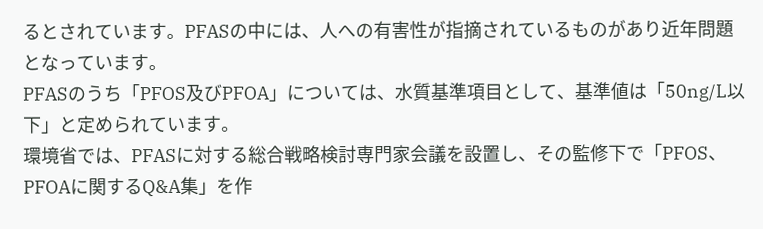るとされています。PFASの中には、人への有害性が指摘されているものがあり近年問題となっています。
PFASのうち「PFOS及びPFOA」については、水質基準項目として、基準値は「50ng/L以下」と定められています。
環境省では、PFASに対する総合戦略検討専門家会議を設置し、その監修下で「PFOS、PFOAに関するQ&A集」を作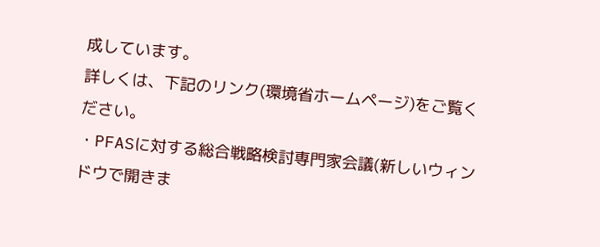成しています。
詳しくは、下記のリンク(環境省ホームページ)をご覧ください。
・PFASに対する総合戦略検討専門家会議(新しいウィンドウで開きま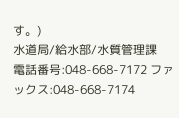す。)
水道局/給水部/水質管理課
電話番号:048-668-7172 ファックス:048-668-7174